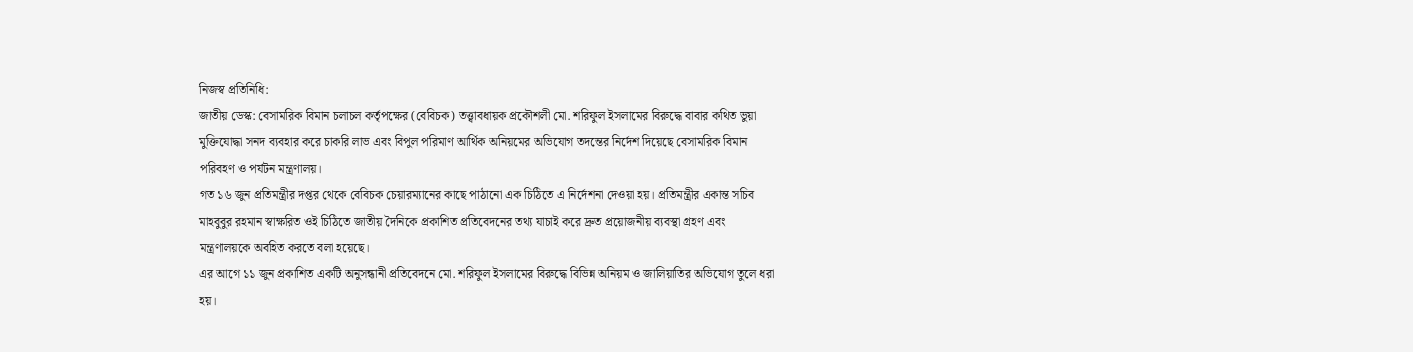নিজস্ব প্রতিনিধি:
জাতীয় ডেস্ক: বেসামরিক বিমান চলাচল কর্তৃপক্ষের (বেবিচক) তত্ত্বাবধায়ক প্রকৌশলী মো. শরিফুল ইসলামের বিরুদ্ধে বাবার কথিত ভুয়া মুক্তিযোদ্ধা সনদ ব্যবহার করে চাকরি লাভ এবং বিপুল পরিমাণ আর্থিক অনিয়মের অভিযোগ তদন্তের নির্দেশ দিয়েছে বেসামরিক বিমান পরিবহণ ও পর্যটন মন্ত্রণালয়।
গত ১৬ জুন প্রতিমন্ত্রীর দপ্তর থেকে বেবিচক চেয়ারম্যানের কাছে পাঠানো এক চিঠিতে এ নির্দেশনা দেওয়া হয়। প্রতিমন্ত্রীর একান্ত সচিব মাহবুবুর রহমান স্বাক্ষরিত ওই চিঠিতে জাতীয় দৈনিকে প্রকাশিত প্রতিবেদনের তথ্য যাচাই করে দ্রুত প্রয়োজনীয় ব্যবস্থা গ্রহণ এবং মন্ত্রণালয়কে অবহিত করতে বলা হয়েছে।
এর আগে ১১ জুন প্রকাশিত একটি অনুসন্ধানী প্রতিবেদনে মো. শরিফুল ইসলামের বিরুদ্ধে বিভিন্ন অনিয়ম ও জালিয়াতির অভিযোগ তুলে ধরা হয়।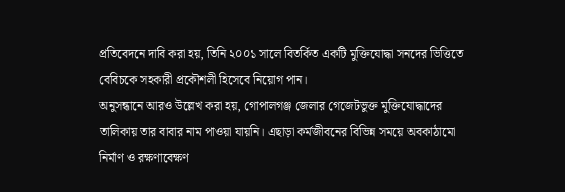প্রতিবেদনে দাবি করা হয়, তিনি ২০০১ সালে বিতর্কিত একটি মুক্তিযোদ্ধা সনদের ভিত্তিতে বেবিচকে সহকারী প্রকৌশলী হিসেবে নিয়োগ পান।
অনুসন্ধানে আরও উল্লেখ করা হয়, গোপালগঞ্জ জেলার গেজেটভুক্ত মুক্তিযোদ্ধাদের তালিকায় তার বাবার নাম পাওয়া যায়নি। এছাড়া কর্মজীবনের বিভিন্ন সময়ে অবকাঠামো নির্মাণ ও রক্ষণাবেক্ষণ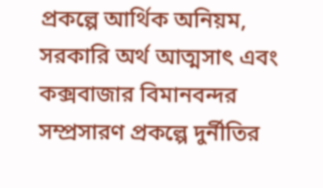প্রকল্পে আর্থিক অনিয়ম, সরকারি অর্থ আত্মসাৎ এবং কক্সবাজার বিমানবন্দর সম্প্রসারণ প্রকল্পে দুর্নীতির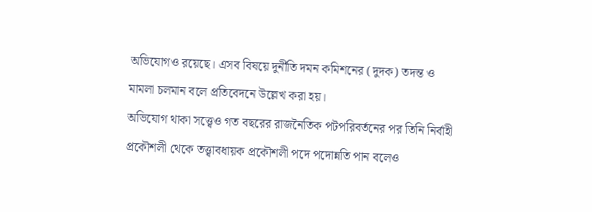অভিযোগও রয়েছে। এসব বিষয়ে দুর্নীতি দমন কমিশনের (দুদক) তদন্ত ও মামলা চলমান বলে প্রতিবেদনে উল্লেখ করা হয়।
অভিযোগ থাকা সত্ত্বেও গত বছরের রাজনৈতিক পটপরিবর্তনের পর তিনি নির্বাহী প্রকৌশলী থেকে তত্ত্বাবধায়ক প্রকৌশলী পদে পদোন্নতি পান বলেও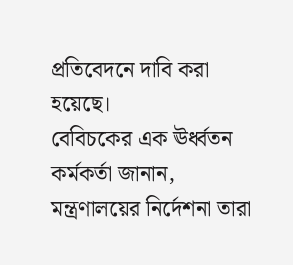প্রতিবেদনে দাবি করা হয়েছে।
বেবিচকের এক ঊর্ধ্বতন কর্মকর্তা জানান, মন্ত্রণালয়ের নির্দেশনা তারা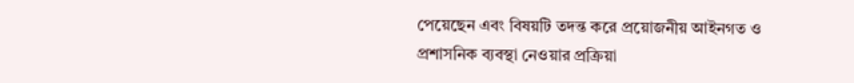পেয়েছেন এবং বিষয়টি তদন্ত করে প্রয়োজনীয় আইনগত ও প্রশাসনিক ব্যবস্থা নেওয়ার প্রক্রিয়া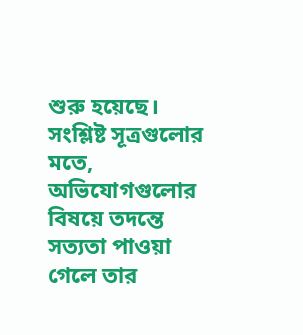শুরু হয়েছে।
সংশ্লিষ্ট সূত্রগুলোর মতে, অভিযোগগুলোর বিষয়ে তদন্তে সত্যতা পাওয়া গেলে তার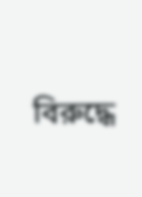বিরুদ্ধে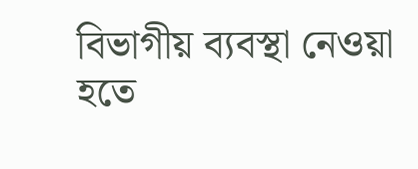বিভাগীয় ব্যবস্থা নেওয়া হতে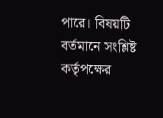পারে। বিষয়টি বর্তমানে সংশ্লিষ্ট কর্তৃপক্ষের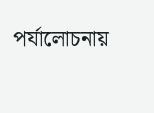পর্যালোচনায়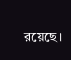রয়েছে।